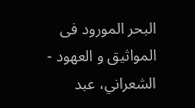البحر المورود فى المواثيق و العهود - الشعراني، عبد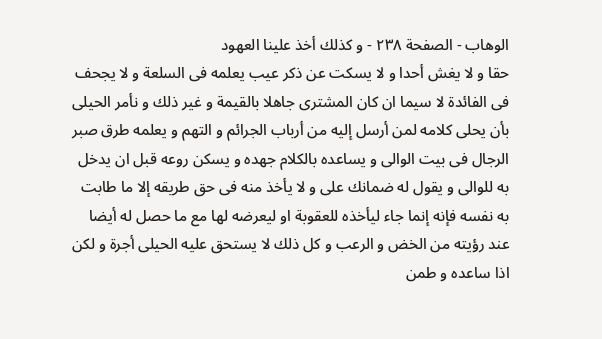الوهاب - الصفحة ٢٣٨ - و كذلك أخذ علينا العهود
حقا و لا يغش أحدا و لا يسكت عن ذكر عيب يعلمه فى السلعة و لا يجحف فى الفائدة لا سيما ان كان المشترى جاهلا بالقيمة و غير ذلك و نأمر الحيلى بأن يحلى كلامه لمن أرسل إليه من أرباب الجرائم و التهم و يعلمه طرق صبر الرجال فى بيت الوالى و يساعده بالكلام جهده و يسكن روعه قبل ان يدخل به للوالى و يقول له ضمانك على و لا يأخذ منه فى حق طريقه إلا ما طابت به نفسه فإنه إنما جاء ليأخذه للعقوبة او ليعرضه لها مع ما حصل له أيضا عند رؤيته من الخض و الرعب و كل ذلك لا يستحق عليه الحيلى أجرة و لكن اذا ساعده و طمن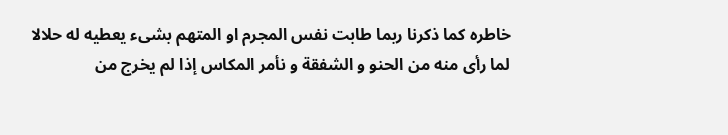خاطره كما ذكرنا ربما طابت نفس المجرم او المتهم بشىء يعطيه له حلالا لما رأى منه من الحنو و الشفقة و نأمر المكاس إذا لم يخرج من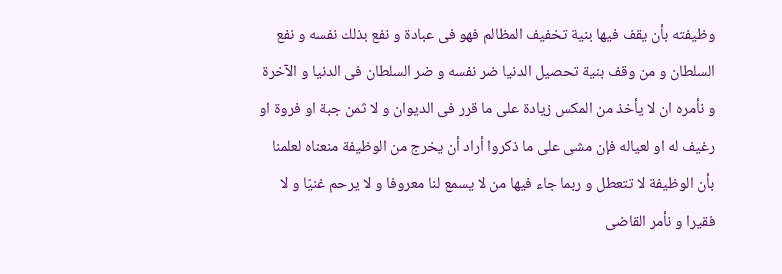وظيفته بأن يقف فيها بنية تخفيف المظالم فهو فى عبادة و نفع بذلك نفسه و نفع السلطان و من وقف بنية تحصيل الدنيا ضر نفسه و ضر السلطان فى الدنيا و الآخرة و نأمره ان لا يأخذ من المكس زيادة على ما قرر فى الديوان و لا ثمن جبة او فروة او رغيف له او لعياله فإن مشى على ما ذكروا أراد أن يخرج من الوظيفة منعناه لعلمنا بأن الوظيفة لا تتعطل و ربما جاء فيها من لا يسمع لنا معروفا و لا يرحم غنيّا و لا فقيرا و نأمر القاضى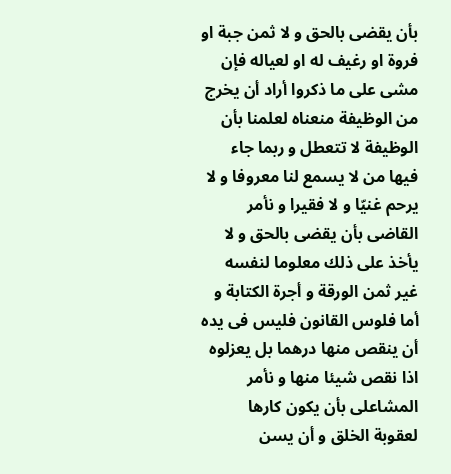بأن يقضى بالحق و لا ثمن جبة او فروة او رغيف له او لعياله فإن مشى على ما ذكروا أراد أن يخرج من الوظيفة منعناه لعلمنا بأن الوظيفة لا تتعطل و ربما جاء فيها من لا يسمع لنا معروفا و لا يرحم غنيّا و لا فقيرا و نأمر القاضى بأن يقضى بالحق و لا يأخذ على ذلك معلوما لنفسه غير ثمن الورقة و أجرة الكتابة و أما فلوس القانون فليس فى يده أن ينقص منها درهما بل يعزلوه اذا نقص شيئا منها و نأمر المشاعلى بأن يكون كارها لعقوبة الخلق و أن يسن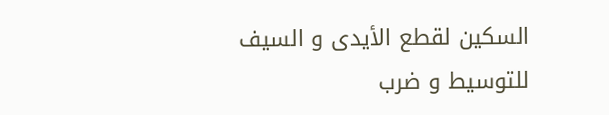السكين لقطع الأيدى و السيف للتوسيط و ضرب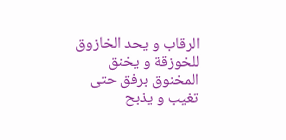الرقاب و يحد الخازوق للخوزقة و يخنق المخنوق برفق حتى تغيب و يذبح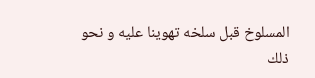المسلوخ قبل سلخه تهوينا عليه و نحو ذلك